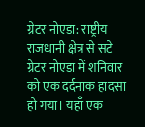ग्रेटर नोएडा: राष्ट्रीय राजधानी क्षेत्र से सटे ग्रेटर नोएडा में शनिवार को एक दर्दनाक हादसा हो गया। यहाँ एक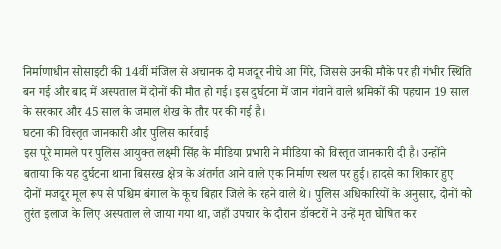निर्माणाधीन सोसाइटी की 14वीं मंजिल से अचानक दो मजदूर नीचे आ गिरे, जिससे उनकी मौके पर ही गंभीर स्थिति बन गई और बाद में अस्पताल में दोनों की मौत हो गई। इस दुर्घटना में जान गंवाने वाले श्रमिकों की पहचान 19 साल के सरकार और 45 साल के जमाल शेख के तौर पर की गई है।
घटना की विस्तृत जानकारी और पुलिस कार्रवाई
इस पूरे मामले पर पुलिस आयुक्त लक्ष्मी सिंह के मीडिया प्रभारी ने मीडिया को विस्तृत जानकारी दी है। उन्होंने बताया कि यह दुर्घटना थाना बिसरख क्षेत्र के अंतर्गत आने वाले एक निर्माण स्थल पर हुई। हादसे का शिकार हुए दोनों मजदूर मूल रूप से पश्चिम बंगाल के कूच बिहार जिले के रहने वाले थे। पुलिस अधिकारियों के अनुसार, दोनों को तुरंत इलाज के लिए अस्पताल ले जाया गया था, जहाँ उपचार के दौरान डॉक्टरों ने उन्हें मृत घोषित कर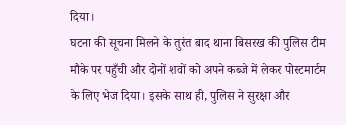दिया।
घटना की सूचना मिलने के तुरंत बाद थाना बिसरख की पुलिस टीम मौके पर पहुँची और दोनों शवों को अपने कब्जे में लेकर पोस्टमार्टम के लिए भेज दिया। इसके साथ ही, पुलिस ने सुरक्षा और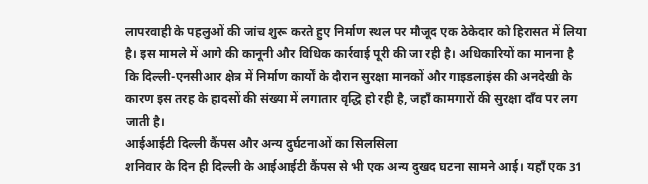लापरवाही के पहलुओं की जांच शुरू करते हुए निर्माण स्थल पर मौजूद एक ठेकेदार को हिरासत में लिया है। इस मामले में आगे की कानूनी और विधिक कार्रवाई पूरी की जा रही है। अधिकारियों का मानना है कि दिल्ली-एनसीआर क्षेत्र में निर्माण कार्यों के दौरान सुरक्षा मानकों और गाइडलाइंस की अनदेखी के कारण इस तरह के हादसों की संख्या में लगातार वृद्धि हो रही है, जहाँ कामगारों की सुरक्षा दाँव पर लग जाती है।
आईआईटी दिल्ली कैंपस और अन्य दुर्घटनाओं का सिलसिला
शनिवार के दिन ही दिल्ली के आईआईटी कैंपस से भी एक अन्य दुखद घटना सामने आई। यहाँ एक 31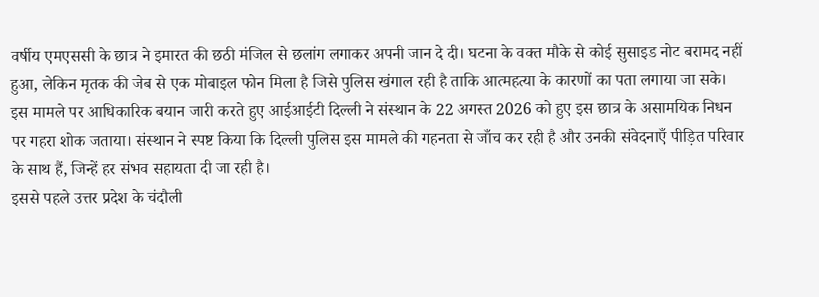वर्षीय एमएससी के छात्र ने इमारत की छठी मंजिल से छलांग लगाकर अपनी जान दे दी। घटना के वक्त मौके से कोई सुसाइड नोट बरामद नहीं हुआ, लेकिन मृतक की जेब से एक मोबाइल फोन मिला है जिसे पुलिस खंगाल रही है ताकि आत्महत्या के कारणों का पता लगाया जा सके। इस मामले पर आधिकारिक बयान जारी करते हुए आईआईटी दिल्ली ने संस्थान के 22 अगस्त 2026 को हुए इस छात्र के असामयिक निधन पर गहरा शोक जताया। संस्थान ने स्पष्ट किया कि दिल्ली पुलिस इस मामले की गहनता से जाँच कर रही है और उनकी संवेदनाएँ पीड़ित परिवार के साथ हैं, जिन्हें हर संभव सहायता दी जा रही है।
इससे पहले उत्तर प्रदेश के चंदौली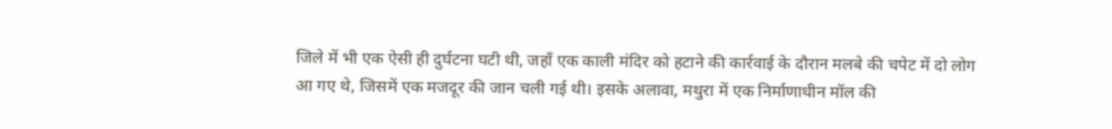जिले में भी एक ऐसी ही दुर्घटना घटी थी, जहाँ एक काली मंदिर को हटाने की कार्रवाई के दौरान मलबे की चपेट में दो लोग आ गए थे, जिसमें एक मजदूर की जान चली गई थी। इसके अलावा, मथुरा में एक निर्माणाधीन मॉल की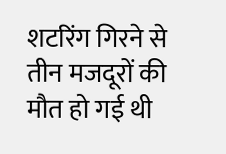शटरिंग गिरने से तीन मजदूरों की मौत हो गई थी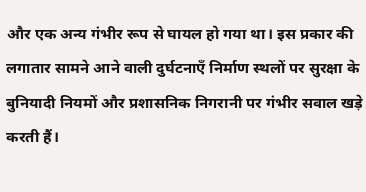और एक अन्य गंभीर रूप से घायल हो गया था। इस प्रकार की लगातार सामने आने वाली दुर्घटनाएँ निर्माण स्थलों पर सुरक्षा के बुनियादी नियमों और प्रशासनिक निगरानी पर गंभीर सवाल खड़े करती हैं।